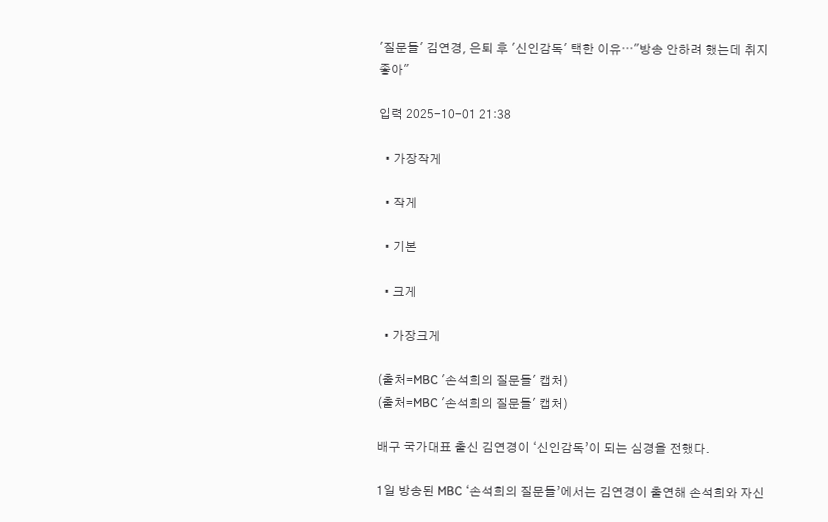'질문들' 김연경, 은퇴 후 '신인감독' 택한 이유⋯"방송 안하려 했는데 취지 좋아"

입력 2025-10-01 21:38

  • 가장작게

  • 작게

  • 기본

  • 크게

  • 가장크게

(출처=MBC '손석희의 질문들' 캡처)
(출처=MBC '손석희의 질문들' 캡처)

배구 국가대표 출신 김연경이 ‘신인감독’이 되는 심경을 전했다.

1일 방송된 MBC ‘손석희의 질문들’에서는 김연경이 출연해 손석희와 자신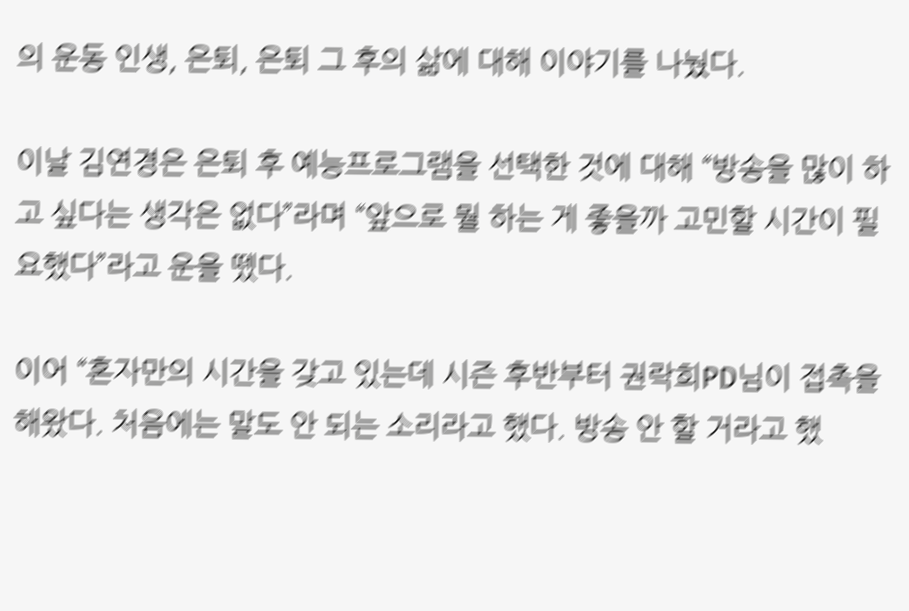의 운동 인생, 은퇴, 은퇴 그 후의 삶에 대해 이야기를 나눴다.

이날 김연경은 은퇴 후 예능프로그램을 선택한 것에 대해 “방송을 많이 하고 싶다는 생각은 없다”라며 “앞으로 뭘 하는 게 좋을까 고민할 시간이 필요했다”라고 운을 뗐다.

이어 “혼자만의 시간을 갖고 있는데 시즌 후반부터 권락희PD님이 접촉을 해왔다. 처음에는 말도 안 되는 소리라고 했다. 방송 안 할 거라고 했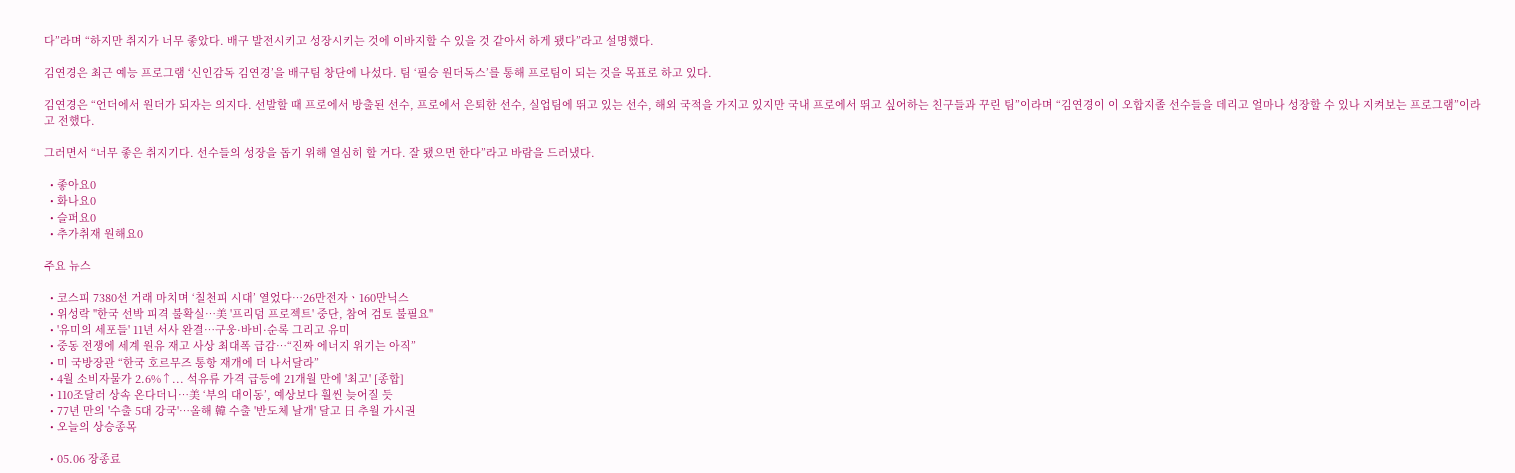다”라며 “하지만 취지가 너무 좋았다. 배구 발전시키고 성장시키는 것에 이바지할 수 있을 것 같아서 하게 됐다”라고 설명했다.

김연경은 최근 예능 프로그램 ‘신인감독 김연경’을 배구팀 창단에 나섰다. 팀 ‘필승 원더독스’를 통해 프로팀이 되는 것을 목표로 하고 있다.

김연경은 “언더에서 원더가 되자는 의지다. 선발할 때 프로에서 방출된 선수, 프로에서 은퇴한 선수, 실업팀에 뛰고 있는 선수, 해외 국적을 가지고 있지만 국내 프로에서 뛰고 싶어하는 친구들과 꾸린 팀”이라며 “김연경이 이 오합지졸 선수들을 데리고 얼마나 성장할 수 있나 지켜보는 프로그램”이라고 전했다.

그러면서 “너무 좋은 취지기다. 선수들의 성장을 돕기 위해 열심히 할 거다. 잘 됐으면 한다”라고 바람을 드러냈다.

  • 좋아요0
  • 화나요0
  • 슬퍼요0
  • 추가취재 원해요0

주요 뉴스

  • 코스피 7380선 거래 마치며 ‘칠천피 시대’ 열었다⋯26만전자ㆍ160만닉스
  • 위성락 "한국 선박 피격 불확실⋯美 '프리덤 프로젝트' 중단, 참여 검토 불필요"
  • '유미의 세포들' 11년 서사 완결…구웅·바비·순록 그리고 유미
  • 중동 전쟁에 세계 원유 재고 사상 최대폭 급감⋯“진짜 에너지 위기는 아직”
  • 미 국방장관 “한국 호르무즈 통항 재개에 더 나서달라”
  • 4월 소비자물가 2.6%↑... 석유류 가격 급등에 21개월 만에 '최고' [종합]
  • 110조달러 상속 온다더니…美 ‘부의 대이동’, 예상보다 훨씬 늦어질 듯
  • 77년 만의 '수출 5대 강국'⋯올해 韓 수출 '반도체 날개' 달고 日 추월 가시권
  • 오늘의 상승종목

  • 05.06 장종료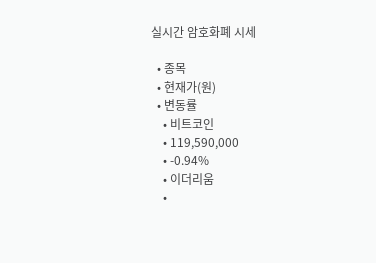실시간 암호화폐 시세

  • 종목
  • 현재가(원)
  • 변동률
    • 비트코인
    • 119,590,000
    • -0.94%
    • 이더리움
    •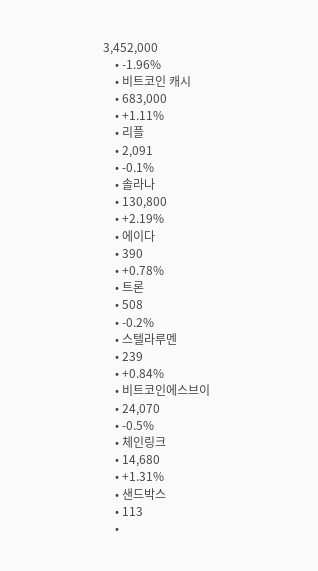3,452,000
    • -1.96%
    • 비트코인 캐시
    • 683,000
    • +1.11%
    • 리플
    • 2,091
    • -0.1%
    • 솔라나
    • 130,800
    • +2.19%
    • 에이다
    • 390
    • +0.78%
    • 트론
    • 508
    • -0.2%
    • 스텔라루멘
    • 239
    • +0.84%
    • 비트코인에스브이
    • 24,070
    • -0.5%
    • 체인링크
    • 14,680
    • +1.31%
    • 샌드박스
    • 113
    •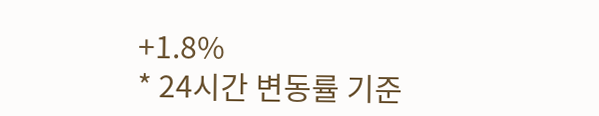+1.8%
* 24시간 변동률 기준